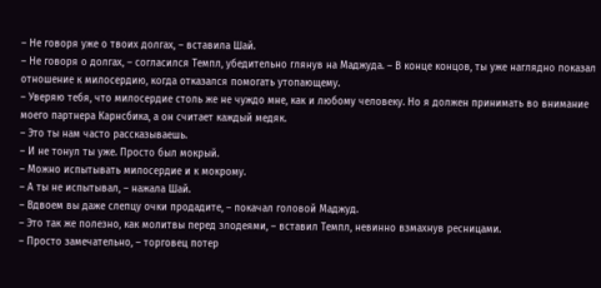– Не говоря уже о твоих долгах, – вставила Шай.
– Не говоря о долгах, – согласился Темпл, убедительно глянув на Маджуда. – В конце концов, ты уже наглядно показал отношение к милосердию, когда отказался помогать утопающему.
– Уверяю тебя, что милосердие столь же не чуждо мне, как и любому человеку. Но я должен принимать во внимание моего партнера Карнсбика, а он считает каждый медяк.
– Это ты нам часто рассказываешь.
– И не тонул ты уже. Просто был мокрый.
– Можно испытывать милосердие и к мокрому.
– А ты не испытывал, – нажала Шай.
– Вдвоем вы даже слепцу очки продадите, – покачал головой Маджуд.
– Это так же полезно, как молитвы перед злодеями, – вставил Темпл, невинно взмахнув ресницами.
– Просто замечательно, – торговец потер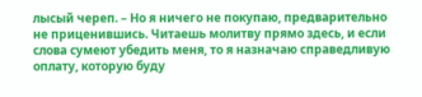лысый череп. – Но я ничего не покупаю, предварительно не приценившись. Читаешь молитву прямо здесь, и если слова сумеют убедить меня, то я назначаю справедливую оплату, которую буду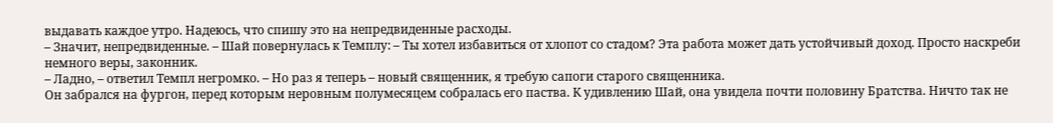выдавать каждое утро. Надеюсь, что спишу это на непредвиденные расходы.
– Значит, непредвиденные. – Шай повернулась к Темплу: – Ты хотел избавиться от хлопот со стадом? Эта работа может дать устойчивый доход. Просто наскреби немного веры, законник.
– Ладно, – ответил Темпл негромко. – Но раз я теперь – новый священник, я требую сапоги старого священника.
Он забрался на фургон, перед которым неровным полумесяцем собралась его паства. К удивлению Шай, она увидела почти половину Братства. Ничто так не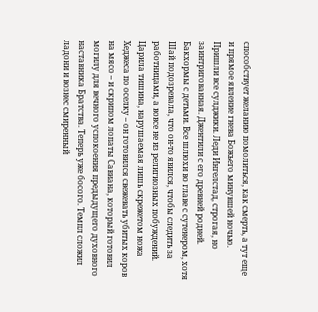способствует желанию помолиться, как смерть, а тут еще и прямое явление гнева Божьего минувшей ночью. Пришли все сулджики. Леди Ингелстад, строгая, но заинтригованная. Джентили с его древней родней. Бакхормы с детьми. Все шлюхи во главе с сутенером, хотя Шай подозревала, что он-то явился, чтобы следить за работницами, а вовсе не из религиозных побуждений.
Царила тишина, нарушаемая лишь скрежетом ножа Хеджеса по оселку – он готовился свежевать убитых коров на мясо – и скрипом лопаты Савиана, который готовил могилу для вечного успокоения предыдущего духовного наставника Братства. Теперь уже босого. Темпл сложил ладони и вознес смиренный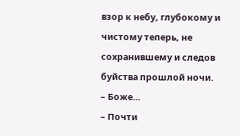взор к небу, глубокому и чистому теперь, не сохранившему и следов буйства прошлой ночи.
– Боже…
– Почти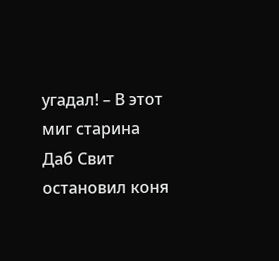угадал! – В этот миг старина Даб Свит остановил коня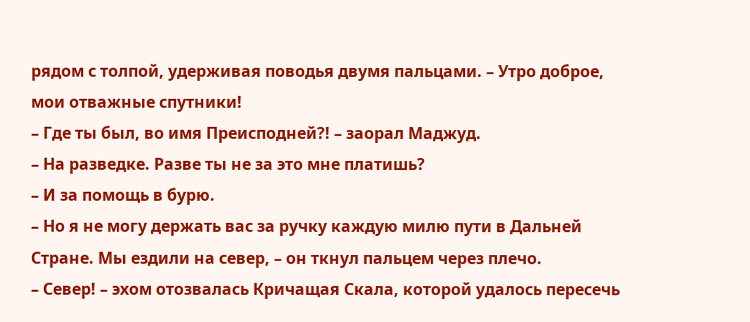рядом с толпой, удерживая поводья двумя пальцами. – Утро доброе, мои отважные спутники!
– Где ты был, во имя Преисподней?! – заорал Маджуд.
– На разведке. Разве ты не за это мне платишь?
– И за помощь в бурю.
– Но я не могу держать вас за ручку каждую милю пути в Дальней Стране. Мы ездили на север, – он ткнул пальцем через плечо.
– Север! – эхом отозвалась Кричащая Скала, которой удалось пересечь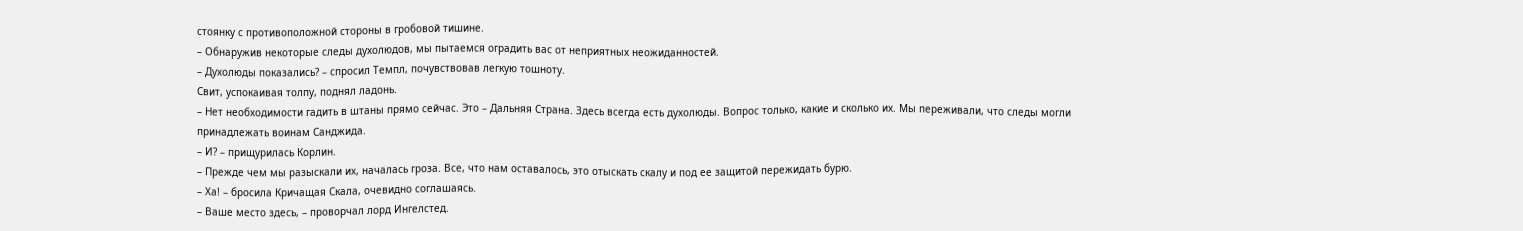стоянку с противоположной стороны в гробовой тишине.
– Обнаружив некоторые следы духолюдов, мы пытаемся оградить вас от неприятных неожиданностей.
– Духолюды показались? – спросил Темпл, почувствовав легкую тошноту.
Свит, успокаивая толпу, поднял ладонь.
– Нет необходимости гадить в штаны прямо сейчас. Это – Дальняя Страна. Здесь всегда есть духолюды. Вопрос только, какие и сколько их. Мы переживали, что следы могли принадлежать воинам Санджида.
– И? – прищурилась Корлин.
– Прежде чем мы разыскали их, началась гроза. Все, что нам оставалось, это отыскать скалу и под ее защитой пережидать бурю.
– Ха! – бросила Кричащая Скала, очевидно соглашаясь.
– Ваше место здесь, – проворчал лорд Ингелстед.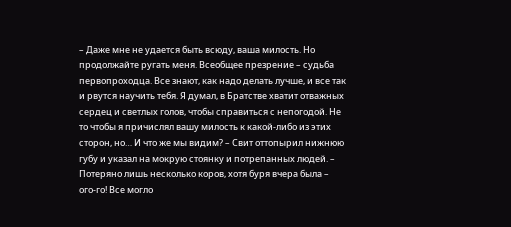– Даже мне не удается быть всюду, ваша милость. Но продолжайте ругать меня. Всеобщее презрение – судьба первопроходца. Все знают, как надо делать лучше, и все так и рвутся научить тебя. Я думал, в Братстве хватит отважных сердец и светлых голов, чтобы справиться с непогодой. Не то чтобы я причислял вашу милость к какой-либо из этих сторон, но… И что же мы видим? – Свит оттопырил нижнюю губу и указал на мокрую стоянку и потрепанных людей. – Потеряно лишь несколько коров, хотя буря вчера была – ого-го! Все могло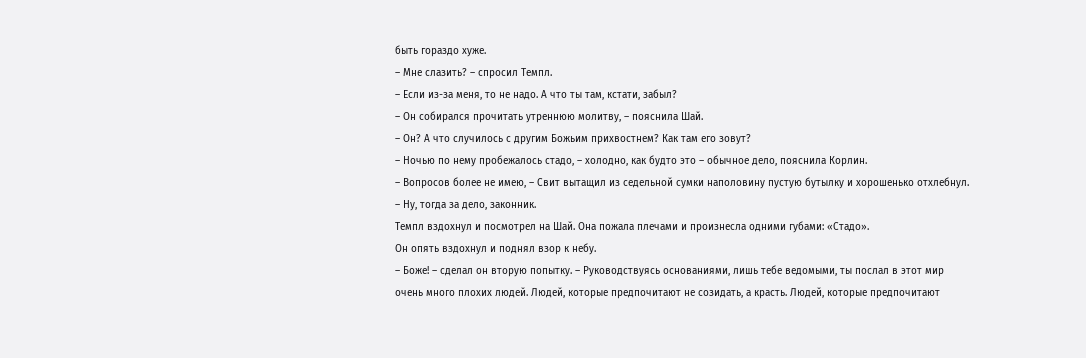быть гораздо хуже.
– Мне слазить? – спросил Темпл.
– Если из-за меня, то не надо. А что ты там, кстати, забыл?
– Он собирался прочитать утреннюю молитву, – пояснила Шай.
– Он? А что случилось с другим Божьим прихвостнем? Как там его зовут?
– Ночью по нему пробежалось стадо, – холодно, как будто это – обычное дело, пояснила Корлин.
– Вопросов более не имею, – Свит вытащил из седельной сумки наполовину пустую бутылку и хорошенько отхлебнул. – Ну, тогда за дело, законник.
Темпл вздохнул и посмотрел на Шай. Она пожала плечами и произнесла одними губами: «Стадо».
Он опять вздохнул и поднял взор к небу.
– Боже! – сделал он вторую попытку. – Руководствуясь основаниями, лишь тебе ведомыми, ты послал в этот мир очень много плохих людей. Людей, которые предпочитают не созидать, а красть. Людей, которые предпочитают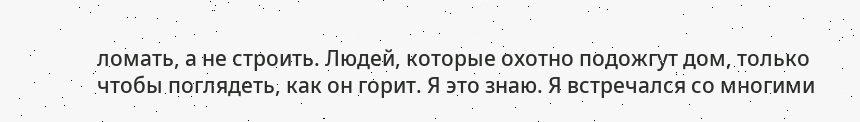ломать, а не строить. Людей, которые охотно подожгут дом, только чтобы поглядеть, как он горит. Я это знаю. Я встречался со многими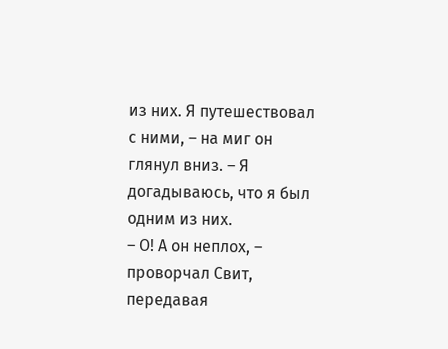из них. Я путешествовал с ними, – на миг он глянул вниз. – Я догадываюсь, что я был одним из них.
– О! А он неплох, – проворчал Свит, передавая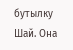бутылку Шай. Она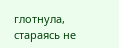глотнула, стараясь не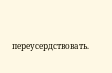переусердствовать.